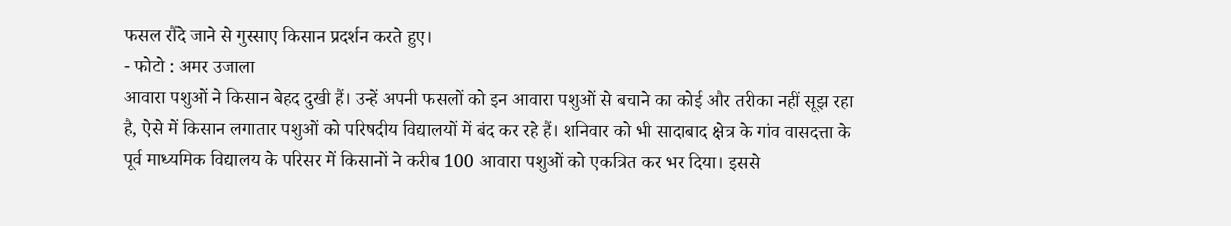फसल रौंदे जाने से गुस्साए किसान प्रदर्शन करते हुए।
- फोटो : अमर उजाला
आवारा पशुओं ने किसान बेहद दुखी हैं। उन्हें अपनी फसलों को इन आवारा पशुओं से बचाने का कोई और तरीका नहीं सूझ रहा है, ऐसे में किसान लगातार पशुओं को परिषदीय विद्यालयों में बंद कर रहे हैं। शनिवार को भी सादाबाद क्षेत्र के गांव वासदत्ता के पूर्व माध्यमिक विद्यालय के परिसर में किसानों ने करीब 100 आवारा पशुओं को एकत्रित कर भर दिया। इससे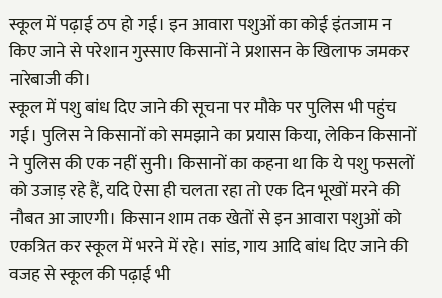स्कूल में पढ़ाई ठप हो गई। इन आवारा पशुओं का कोई इंतजाम न किए जाने से परेशान गुस्साए किसानों ने प्रशासन के खिलाफ जमकर नारेबाजी की।
स्कूल में पशु बांध दिए जाने की सूचना पर मौके पर पुलिस भी पहुंच गई। पुलिस ने किसानों को समझाने का प्रयास किया, लेकिन किसानों ने पुलिस की एक नहीं सुनी। किसानों का कहना था कि ये पशु फसलों को उजाड़ रहे हैं, यदि ऐसा ही चलता रहा तो एक दिन भूखों मरने की नौबत आ जाएगी। किसान शाम तक खेतों से इन आवारा पशुओं को एकत्रित कर स्कूल में भरने में रहे। सांड, गाय आदि बांध दिए जाने की वजह से स्कूल की पढ़ाई भी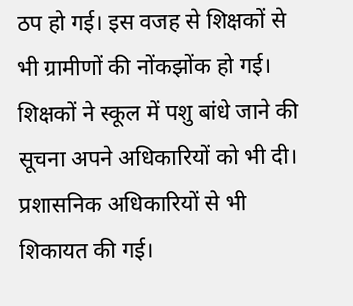ठप हो गई। इस वजह से शिक्षकों से भी ग्रामीणों की नोंकझोंक हो गई।
शिक्षकों ने स्कूल में पशु बांधे जाने की सूचना अपने अधिकारियों को भी दी। प्रशासनिक अधिकारियों से भी शिकायत की गई।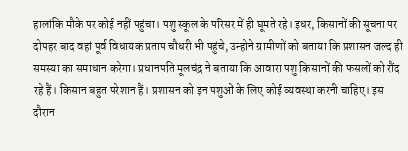हालांकि मौके पर कोई नहीं पहुंचा। पशु स्कूल के परिसर में ही घूमते रहे। इधर, किसानों की सूचना पर दोपहर बाद वहां पूर्व विधायक प्रताप चौधरी भी पहुंचे, उन्होने ग्रामीणों को बताया कि प्रशासन जल्द ही समस्या का समाधान करेगा। प्रधानपति मूलचंद्र ने बताया कि आवारा पशु किसानों की फसलों को रौंद रहे हैं। किसान बहुत परेशान हैं। प्रशासन को इन पशुओं के लिए कोई व्यवस्था करनी चाहिए। इस दौरान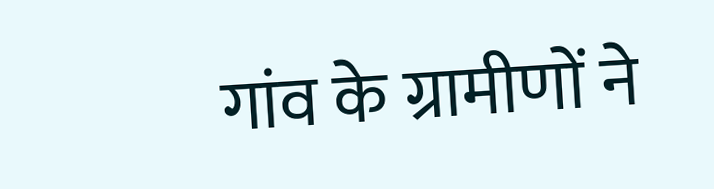गांव के ग्रामीणों ने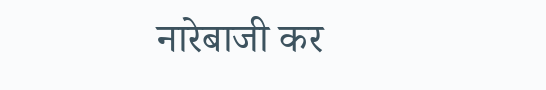नारेबाजी कर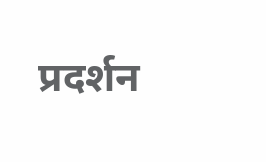प्रदर्शन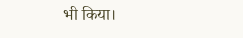भी किया।